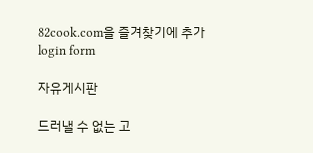82cook.com을 즐겨찾기에 추가
login form

자유게시판

드러낼 수 없는 고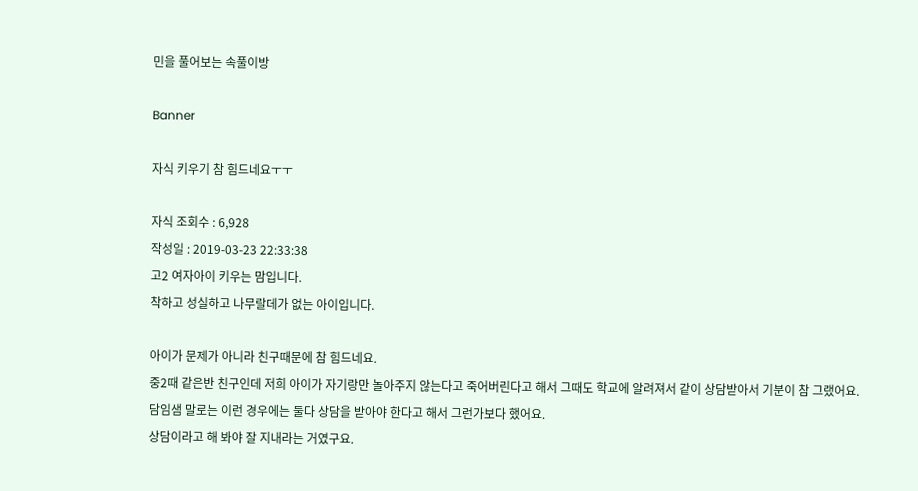민을 풀어보는 속풀이방

Banner

자식 키우기 참 힘드네요ㅜㅜ

자식 조회수 : 6,928
작성일 : 2019-03-23 22:33:38
고2 여자아이 키우는 맘입니다.
착하고 성실하고 나무랄데가 없는 아이입니다.

아이가 문제가 아니라 친구때문에 참 힘드네요.
중2때 같은반 친구인데 저희 아이가 자기랑만 놀아주지 않는다고 죽어버린다고 해서 그때도 학교에 알려져서 같이 상담받아서 기분이 참 그랬어요.
담임샘 말로는 이런 경우에는 둘다 상담을 받아야 한다고 해서 그런가보다 했어요.
상담이라고 해 봐야 잘 지내라는 거였구요.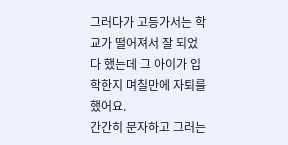그러다가 고등가서는 학교가 떨어져서 잘 되었다 했는데 그 아이가 입학한지 며칠만에 자퇴를 했어요.
간간히 문자하고 그러는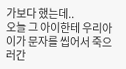가보다 했는데..
오늘 그 아이한테 우리아이가 문자를 씹어서 죽으러간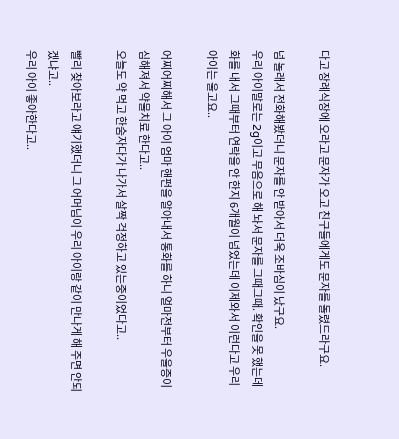다고 장례식장에 오라고 문자가 오고 친구들에게도 문자를 돌렸드라구요.

넘 놀래서 전화해봤더니 문자를 안 받아서 더욱 조바심이 났구요.
우리 아이말로는 2g이고 무음으로 해 놔서 문자를 그때그때. 확인을 못 했는데 화를 내서 그때부터 연락을 안 한지 6개월이 넘었는데 이제와서 이런다고 우리 아이는 울고요..

어찌어찌해서 그 아이 엄마 핸펀을 알아내서 통화를 하니 얼마전부터 우울증이 심해져서 약물치료 한다고..
오늘도 약 먹고 한숨자다가 나가서 살짝 걱정하고 있는중이었다고..

빨리 찾아보라고 얘기했더니 그 어머님이 우리 아이랑 같이 만나게 해 주면 안되겠냐고..
우리 아이 좋아한다고..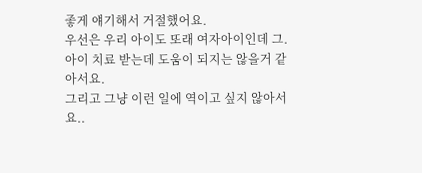좋게 얘기해서 거절했어요.
우선은 우리 아이도 또래 여자아이인데 그. 아이 치료 받는데 도움이 되지는 않을거 같아서요.
그리고 그냥 이런 일에 역이고 싶지 않아서요..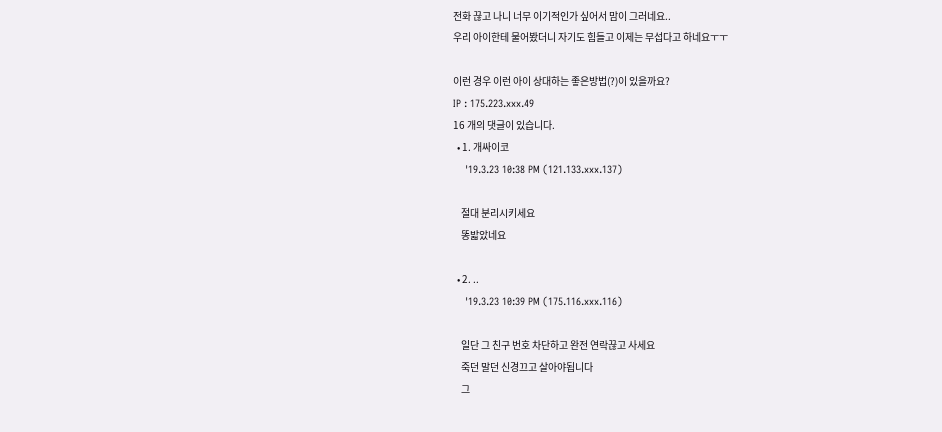전화 끊고 나니 너무 이기적인가 싶어서 맘이 그러네요..
우리 아이한테 물어봤더니 자기도 힘들고 이제는 무섭다고 하네요ㅜㅜ

이런 경우 이런 아이 상대하는 좋은방법(?)이 있을까요?
IP : 175.223.xxx.49
16 개의 댓글이 있습니다.
  • 1. 개싸이코
    '19.3.23 10:38 PM (121.133.xxx.137)

    절대 분리시키세요
    똥밟았네요

  • 2. ..
    '19.3.23 10:39 PM (175.116.xxx.116)

    일단 그 친구 번호 차단하고 완전 연락끊고 사세요
    죽던 말던 신경끄고 살아야됩니다
    그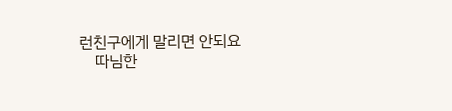런친구에게 말리면 안되요
    따님한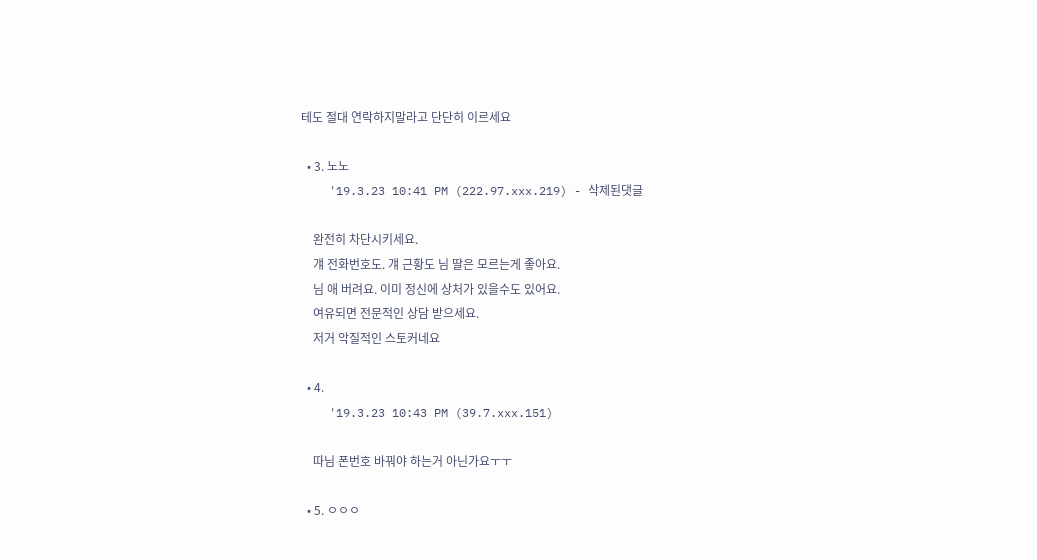테도 절대 연락하지말라고 단단히 이르세요

  • 3. 노노
    '19.3.23 10:41 PM (222.97.xxx.219) - 삭제된댓글

    완전히 차단시키세요.
    걔 전화번호도. 걔 근황도 님 딸은 모르는게 좋아요.
    님 애 버려요. 이미 정신에 상처가 있을수도 있어요.
    여유되면 전문적인 상담 받으세요.
    저거 악질적인 스토커네요

  • 4.
    '19.3.23 10:43 PM (39.7.xxx.151)

    따님 폰번호 바꿔야 하는거 아닌가요ㅜㅜ

  • 5. ㅇㅇㅇ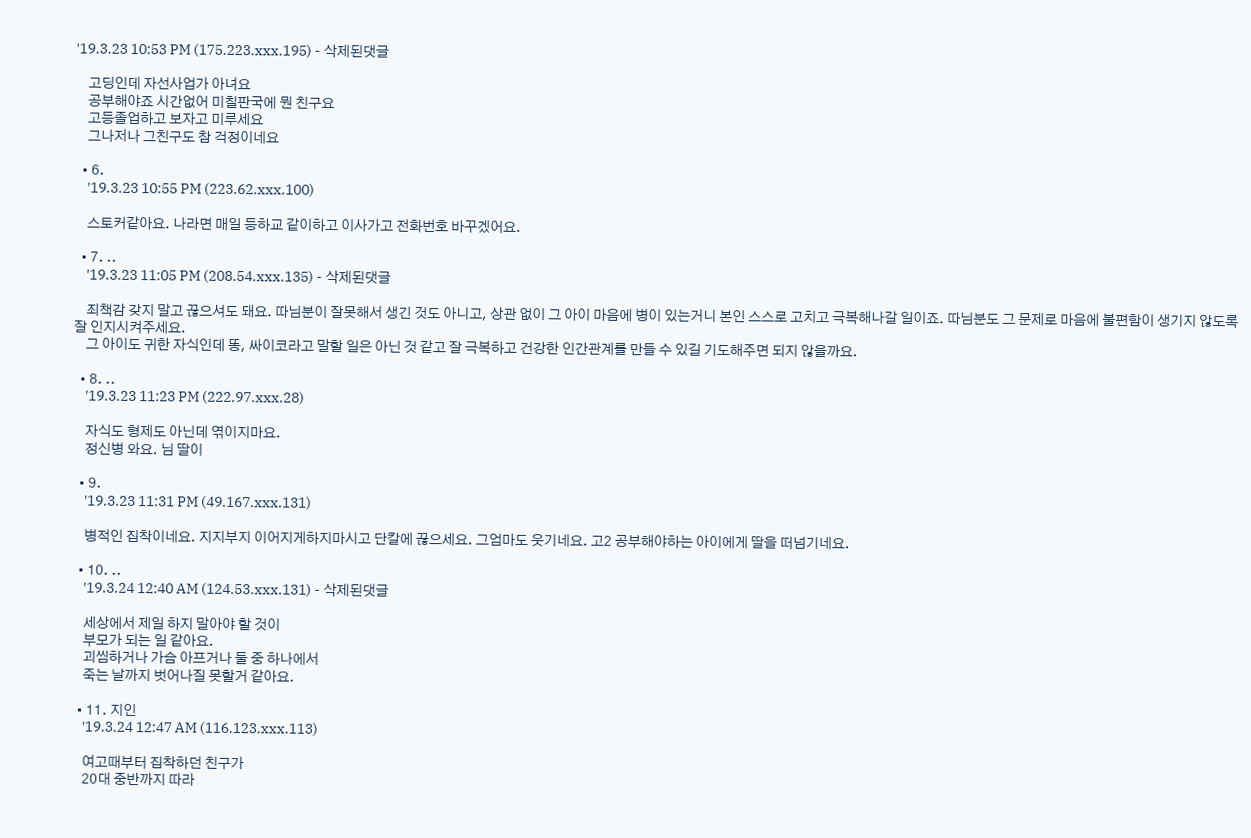'19.3.23 10:53 PM (175.223.xxx.195) - 삭제된댓글

    고딩인데 자선사업가 아녀요
    공부해야죠 시간없어 미칠판국에 뭔 친구요
    고등졸업하고 보자고 미루세요
    그나저나 그친구도 참 걱정이네요

  • 6.
    '19.3.23 10:55 PM (223.62.xxx.100)

    스토커같아요. 나라면 매일 등하교 같이하고 이사가고 전화번호 바꾸겠어요.

  • 7. ..
    '19.3.23 11:05 PM (208.54.xxx.135) - 삭제된댓글

    죄책감 갖지 말고 끊으셔도 돼요. 따님분이 잘못해서 생긴 것도 아니고, 상관 없이 그 아이 마음에 병이 있는거니 본인 스스로 고치고 극복해나갈 일이죠. 따님분도 그 문제로 마음에 불편함이 생기지 않도록 잘 인지시켜주세요.
    그 아이도 귀한 자식인데 똥, 싸이코라고 말할 일은 아닌 것 같고 잘 극복하고 건강한 인간관계를 만들 수 있길 기도해주면 되지 않을까요.

  • 8. ..
    '19.3.23 11:23 PM (222.97.xxx.28)

    자식도 형제도 아닌데 엮이지마요.
    정신병 와요. 님 딸이

  • 9.
    '19.3.23 11:31 PM (49.167.xxx.131)

    병적인 집착이네요. 지지부지 이어지게하지마시고 단칼에 끊으세요. 그엄마도 웃기네요. 고2 공부해야하는 아이에게 딸을 떠넘기네요.

  • 10. ..
    '19.3.24 12:40 AM (124.53.xxx.131) - 삭제된댓글

    세상에서 제일 하지 말아야 할 것이
    부모가 되는 일 같아요.
    괴씸하거나 가슴 아프거나 둘 중 하나에서
    죽는 날까지 벗어나질 못할거 같아요.

  • 11. 지인
    '19.3.24 12:47 AM (116.123.xxx.113)

    여고때부터 집착하던 친구가
    20대 중반까지 따라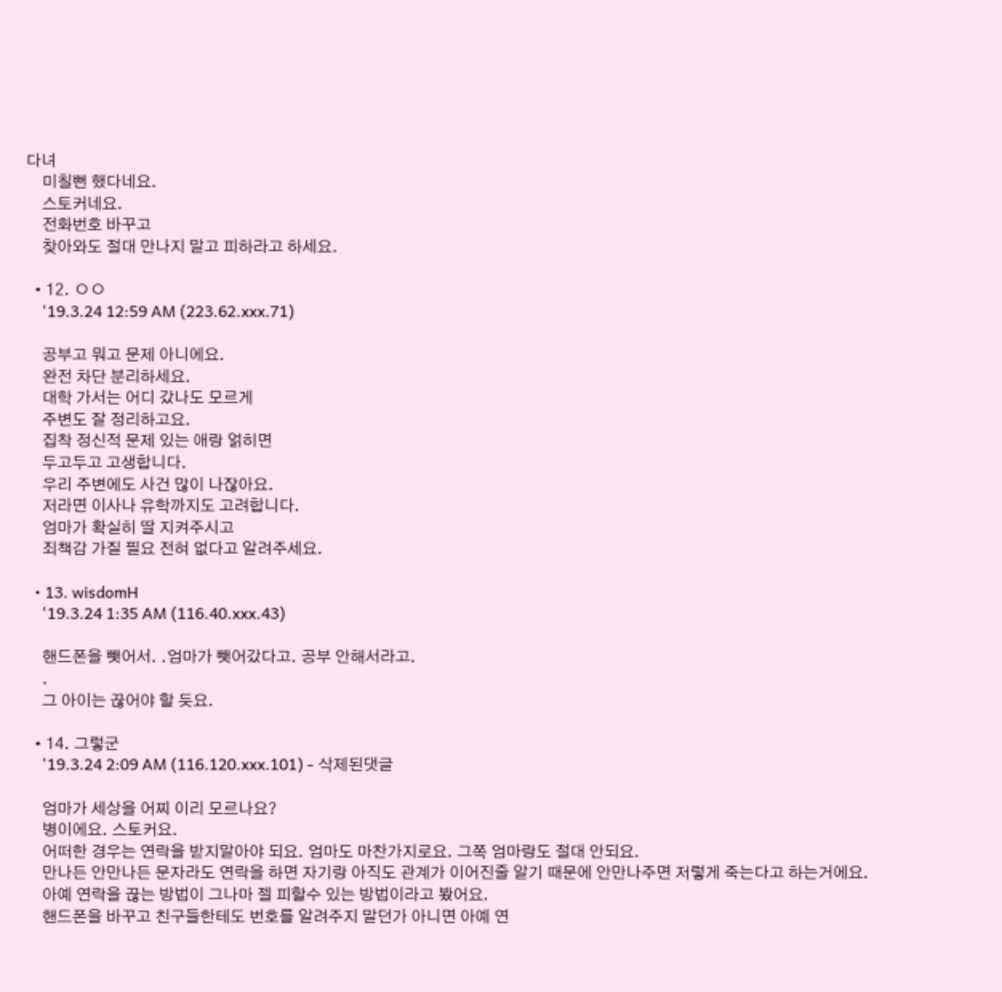다녀
    미칠뻔 했다네요.
    스토커네요.
    전화번호 바꾸고
    찾아와도 절대 만나지 말고 피하라고 하세요.

  • 12. ㅇㅇ
    '19.3.24 12:59 AM (223.62.xxx.71)

    공부고 뭐고 문제 아니에요.
    완전 차단 분리하세요.
    대학 가서는 어디 갔나도 모르게
    주변도 잘 정리하고요.
    집착 정신적 문제 있는 애랑 얽히면
    두고두고 고생합니다.
    우리 주변에도 사건 많이 나잖아요.
    저라면 이사나 유학까지도 고려합니다.
    엄마가 확실히 딸 지켜주시고
    죄책감 가질 필요 전혀 없다고 알려주세요.

  • 13. wisdomH
    '19.3.24 1:35 AM (116.40.xxx.43)

    핸드폰을 뺏어서. .엄마가 뺏어갔다고. 공부 안해서라고.
    .
    그 아이는 끊어야 할 듯요.

  • 14. 그렇군
    '19.3.24 2:09 AM (116.120.xxx.101) - 삭제된댓글

    엄마가 세상을 어찌 이리 모르나요?
    병이에요. 스토커요.
    어떠한 경우는 연락을 받지말아야 되요. 엄마도 마찬가지로요. 그쪽 엄마랑도 절대 안되요.
    만나든 안만나든 문자라도 연락을 하면 자기랑 아직도 관계가 이어진줄 알기 때문에 안만나주면 저렇게 죽는다고 하는거에요.
    아예 연락을 끊는 방법이 그나마 젤 피할수 있는 방법이라고 봤어요.
    핸드폰을 바꾸고 친구들한테도 번호를 알려주지 말던가 아니면 아예 연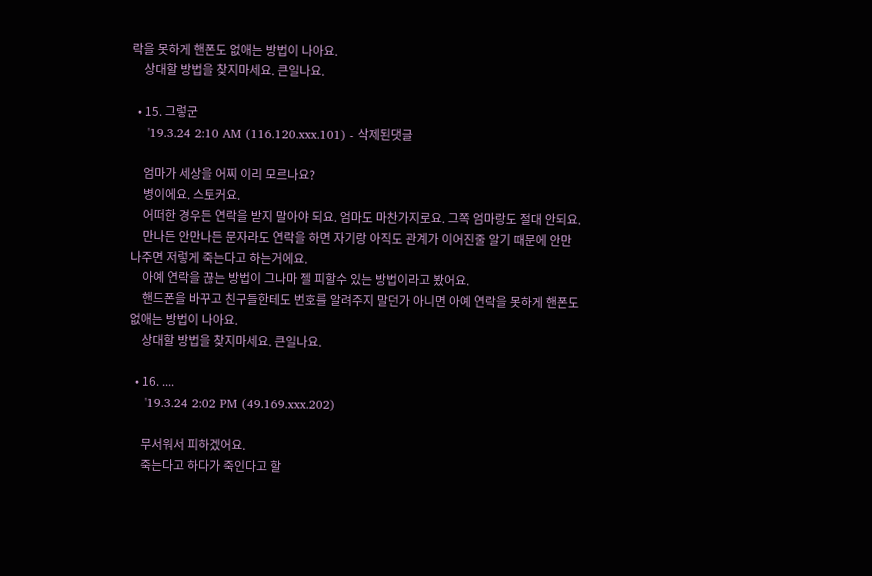락을 못하게 핸폰도 없애는 방법이 나아요.
    상대할 방법을 찾지마세요. 큰일나요.

  • 15. 그렇군
    '19.3.24 2:10 AM (116.120.xxx.101) - 삭제된댓글

    엄마가 세상을 어찌 이리 모르나요?
    병이에요. 스토커요.
    어떠한 경우든 연락을 받지 말아야 되요. 엄마도 마찬가지로요. 그쪽 엄마랑도 절대 안되요.
    만나든 안만나든 문자라도 연락을 하면 자기랑 아직도 관계가 이어진줄 알기 때문에 안만나주면 저렇게 죽는다고 하는거에요.
    아예 연락을 끊는 방법이 그나마 젤 피할수 있는 방법이라고 봤어요.
    핸드폰을 바꾸고 친구들한테도 번호를 알려주지 말던가 아니면 아예 연락을 못하게 핸폰도 없애는 방법이 나아요.
    상대할 방법을 찾지마세요. 큰일나요.

  • 16. ....
    '19.3.24 2:02 PM (49.169.xxx.202)

    무서워서 피하겠어요.
    죽는다고 하다가 죽인다고 할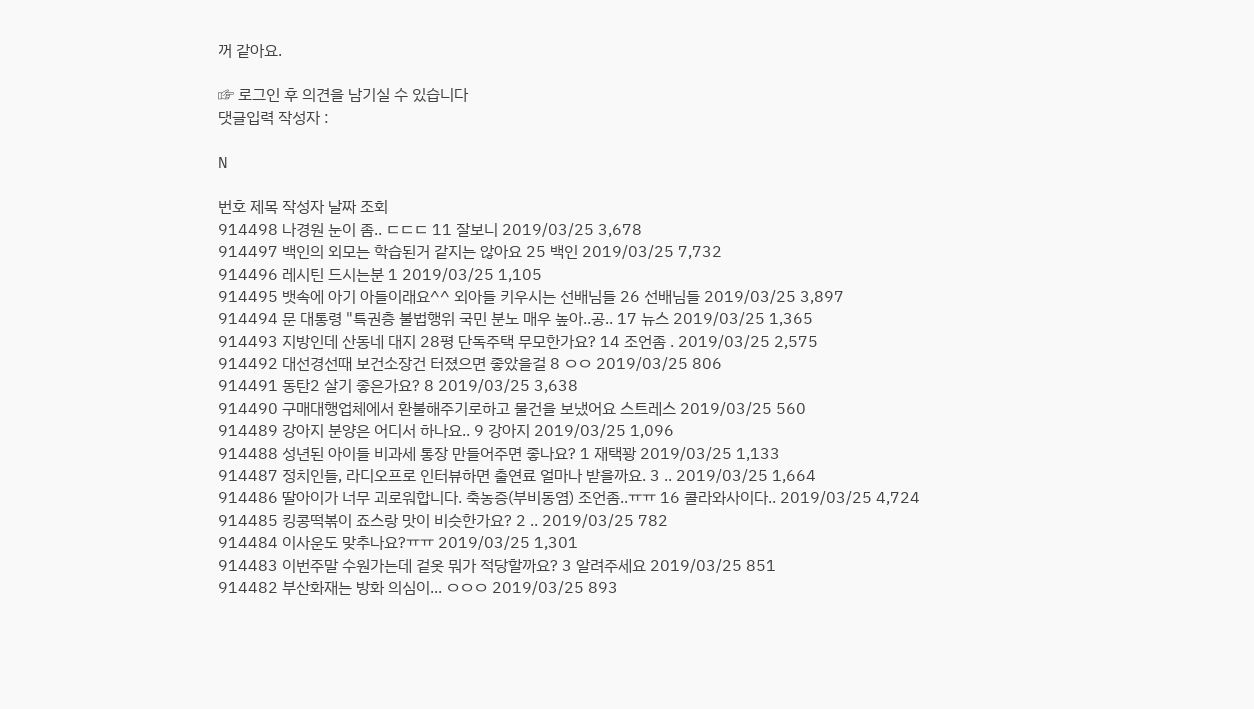꺼 같아요.

☞ 로그인 후 의견을 남기실 수 있습니다
댓글입력 작성자 :

N

번호 제목 작성자 날짜 조회
914498 나경원 눈이 좀.. ㄷㄷㄷ 11 잘보니 2019/03/25 3,678
914497 백인의 외모는 학습된거 같지는 않아요 25 백인 2019/03/25 7,732
914496 레시틴 드시는분 1 2019/03/25 1,105
914495 뱃속에 아기 아들이래요^^ 외아들 키우시는 선배님들 26 선배님들 2019/03/25 3,897
914494 문 대통령 "특권층 불법행위 국민 분노 매우 높아..공.. 17 뉴스 2019/03/25 1,365
914493 지방인데 산동네 대지 28평 단독주택 무모한가요? 14 조언좀 . 2019/03/25 2,575
914492 대선경선때 보건소장건 터졌으면 좋았을걸 8 ㅇㅇ 2019/03/25 806
914491 동탄2 살기 좋은가요? 8 2019/03/25 3,638
914490 구매대행업체에서 환불해주기로하고 물건을 보냈어요 스트레스 2019/03/25 560
914489 강아지 분양은 어디서 하나요.. 9 강아지 2019/03/25 1,096
914488 성년된 아이들 비과세 통장 만들어주면 좋나요? 1 재택꽝 2019/03/25 1,133
914487 정치인들, 라디오프로 인터뷰하면 출연료 얼마나 받을까요. 3 .. 2019/03/25 1,664
914486 딸아이가 너무 괴로워합니다. 축농증(부비동염) 조언좀..ㅠㅠ 16 콜라와사이다.. 2019/03/25 4,724
914485 킹콩떡볶이 죠스랑 맛이 비슷한가요? 2 .. 2019/03/25 782
914484 이사운도 맞추나요?ㅠㅠ 2019/03/25 1,301
914483 이번주말 수원가는데 겉옷 뭐가 적당할까요? 3 알려주세요 2019/03/25 851
914482 부산화재는 방화 의심이... ㅇㅇㅇ 2019/03/25 893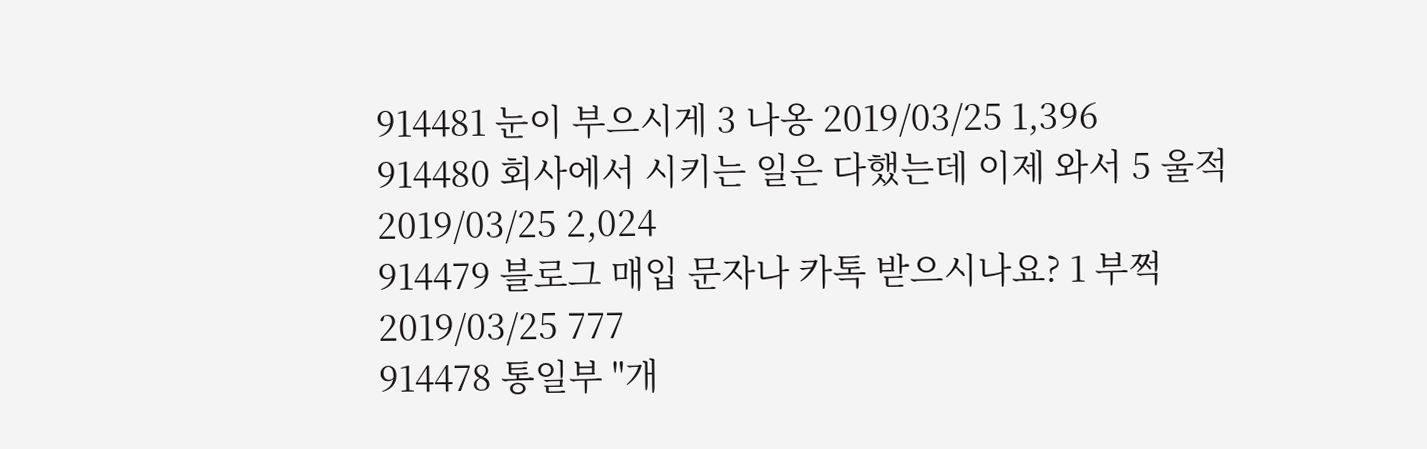914481 눈이 부으시게 3 나옹 2019/03/25 1,396
914480 회사에서 시키는 일은 다했는데 이제 와서 5 울적 2019/03/25 2,024
914479 블로그 매입 문자나 카톡 받으시나요? 1 부쩍 2019/03/25 777
914478 통일부 "개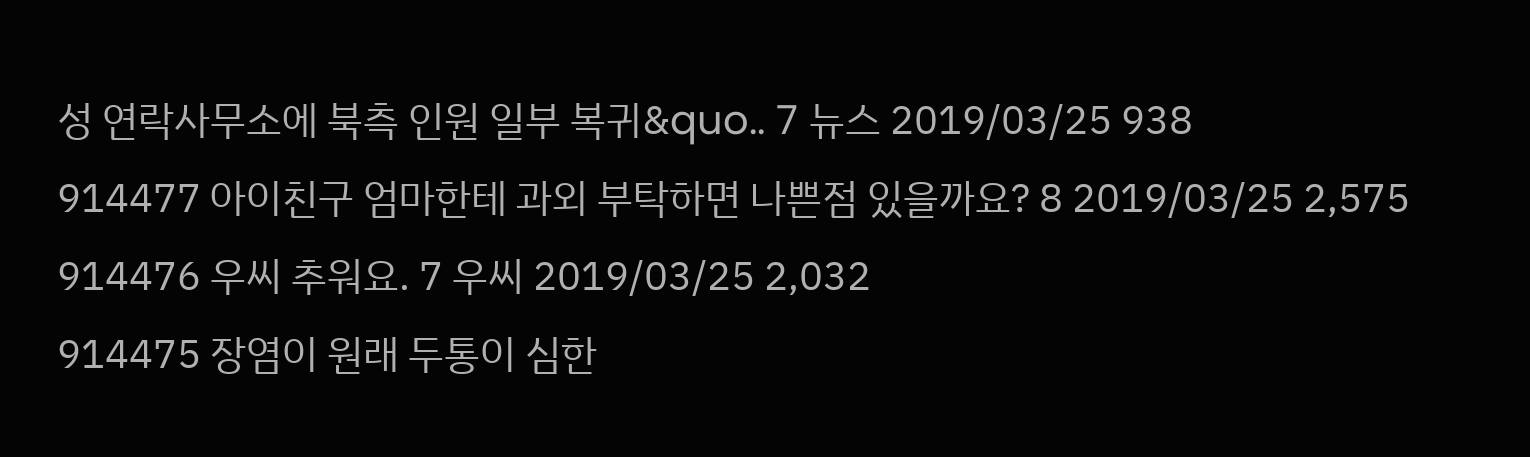성 연락사무소에 북측 인원 일부 복귀&quo.. 7 뉴스 2019/03/25 938
914477 아이친구 엄마한테 과외 부탁하면 나쁜점 있을까요? 8 2019/03/25 2,575
914476 우씨 추워요. 7 우씨 2019/03/25 2,032
914475 장염이 원래 두통이 심한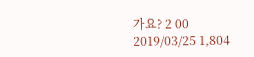가요? 2 00 2019/03/25 1,804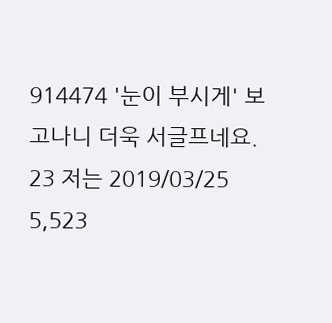914474 '눈이 부시게' 보고나니 더욱 서글프네요. 23 저는 2019/03/25 5,523